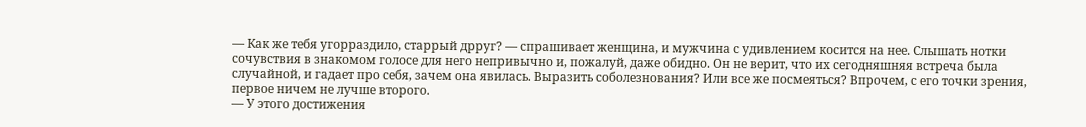— Как же тебя угорраздило, старрый дрруг? — спрашивает женщина, и мужчина с удивлением косится на нее. Слышать нотки сочувствия в знакомом голосе для него непривычно и, пожалуй, даже обидно. Он не верит, что их сегодняшняя встреча была случайной, и гадает про себя, зачем она явилась. Выразить соболезнования? Или все же посмеяться? Впрочем, с его точки зрения, первое ничем не лучше второго.
— У этого достижения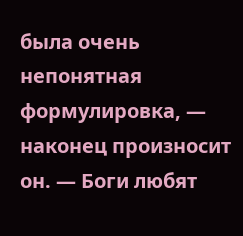была очень непонятная формулировка, — наконец произносит он. — Боги любят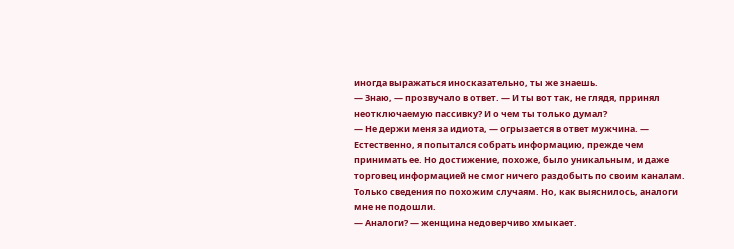иногда выражаться иносказательно, ты же знаешь.
— Знаю, — прозвучало в ответ. — И ты вот так, не глядя, прринял неотключаемую пассивку? И о чем ты только думал?
— Не держи меня за идиота, — огрызается в ответ мужчина. — Естественно, я попытался собрать информацию, прежде чем принимать ее. Но достижение, похоже, было уникальным, и даже торговец информацией не смог ничего раздобыть по своим каналам. Только сведения по похожим случаям. Но, как выяснилось, аналоги мне не подошли.
— Аналоги? — женщина недоверчиво хмыкает.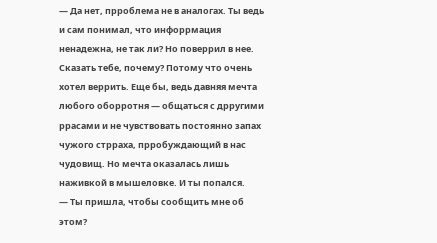— Да нет, прроблема не в аналогах. Ты ведь и сам понимал, что инфоррмация ненадежна, не так ли? Но поверрил в нее. Сказать тебе, почему? Потому что очень хотел веррить. Еще бы, ведь давняя мечта любого оборротня — общаться с дрругими ррасами и не чувствовать постоянно запах чужого стрраха, прробуждающий в нас чудовищ. Но мечта оказалась лишь наживкой в мышеловке. И ты попался.
— Ты пришла, чтобы сообщить мне об этом?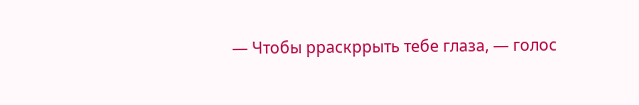— Чтобы рраскррыть тебе глаза, — голос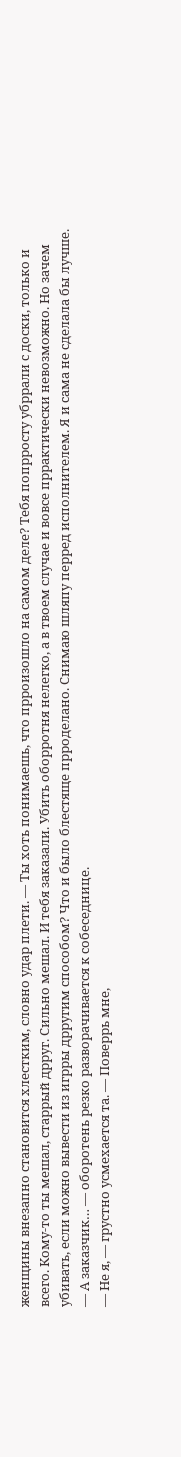женщины внезапно становится хлестким, словно удар плети. — Ты хоть понимаешь, что прроизошло на самом деле? Тебя попрросту убррали с доски, только и всего. Кому-то ты мешал, старрый дрруг. Сильно мешал. И тебя заказали. Убить оборротня нелегко, а в твоем случае и вовсе пррактически невозможно. Но зачем убивать, если можно вывести из игрры дрругим способом? Что и было блестяще прроделано. Снимаю шляпу перред исполнителем. Я и сама не сделала бы лучше.
— А заказчик… — оборотень резко разворачивается к собеседнице.
— Не я, — грустно усмехается та. — Поверрь мне,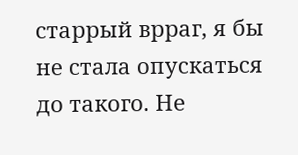старрый врраг, я бы не стала опускаться до такого. Не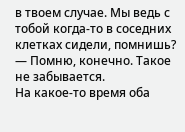в твоем случае. Мы ведь с тобой когда-то в соседних клетках сидели, помнишь?
— Помню, конечно. Такое не забывается.
На какое-то время оба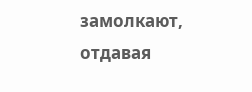замолкают, отдавая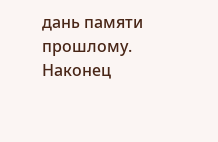дань памяти прошлому. Наконец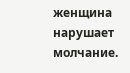женщина нарушает молчание.